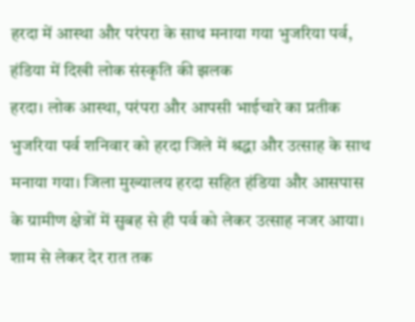हरदा में आस्था और परंपरा के साथ मनाया गया भुजरिया पर्व, हंडिया में दिखी लोक संस्कृति की झलक
हरदा। लोक आस्था, परंपरा और आपसी भाईचारे का प्रतीक भुजरिया पर्व शनिवार को हरदा जिले में श्रद्धा और उत्साह के साथ मनाया गया। जिला मुख्यालय हरदा सहित हंडिया और आसपास के ग्रामीण क्षेत्रों में सुबह से ही पर्व को लेकर उत्साह नजर आया। शाम से लेकर देर रात तक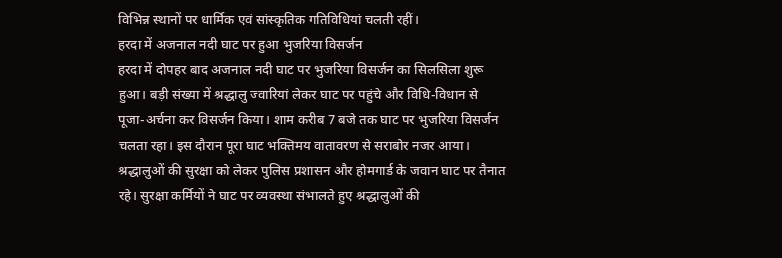विभिन्न स्थानों पर धार्मिक एवं सांस्कृतिक गतिविधियां चलती रहीं।
हरदा में अजनाल नदी घाट पर हुआ भुजरिया विसर्जन
हरदा में दोपहर बाद अजनाल नदी घाट पर भुजरिया विसर्जन का सिलसिला शुरू हुआ। बड़ी संख्या में श्रद्धालु ज्वारियां लेकर घाट पर पहुंचे और विधि-विधान से पूजा-अर्चना कर विसर्जन किया। शाम करीब 7 बजे तक घाट पर भुजरिया विसर्जन चलता रहा। इस दौरान पूरा घाट भक्तिमय वातावरण से सराबोर नजर आया।
श्रद्धालुओं की सुरक्षा को लेकर पुलिस प्रशासन और होमगार्ड के जवान घाट पर तैनात रहे। सुरक्षा कर्मियों ने घाट पर व्यवस्था संभालते हुए श्रद्धालुओं की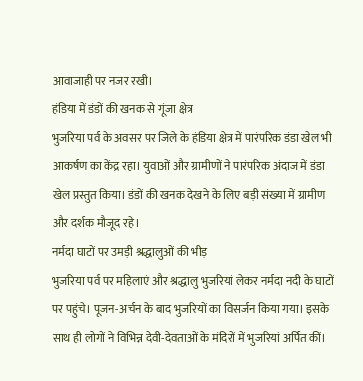आवाजाही पर नजर रखी।
हंडिया में डंडों की खनक से गूंजा क्षेत्र
भुजरिया पर्व के अवसर पर जिले के हंडिया क्षेत्र में पारंपरिक डंडा खेल भी आकर्षण का केंद्र रहा। युवाओं और ग्रामीणों ने पारंपरिक अंदाज में डंडा खेल प्रस्तुत किया। डंडों की खनक देखने के लिए बड़ी संख्या में ग्रामीण और दर्शक मौजूद रहे।
नर्मदा घाटों पर उमड़ी श्रद्धालुओं की भीड़
भुजरिया पर्व पर महिलाएं और श्रद्धालु भुजरियां लेकर नर्मदा नदी के घाटों पर पहुंचे। पूजन-अर्चन के बाद भुजरियों का विसर्जन किया गया। इसके साथ ही लोगों ने विभिन्न देवी-देवताओं के मंदिरों में भुजरियां अर्पित कीं।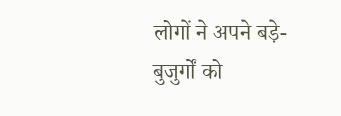लोगों ने अपने बड़े-बुजुर्गों को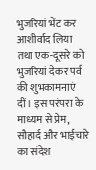भुजरियां भेंट कर आशीर्वाद लिया तथा एक-दूसरे को भुजरियां देकर पर्व की शुभकामनाएं दीं। इस परंपरा के माध्यम से प्रेम, सौहार्द और भाईचारे का संदेश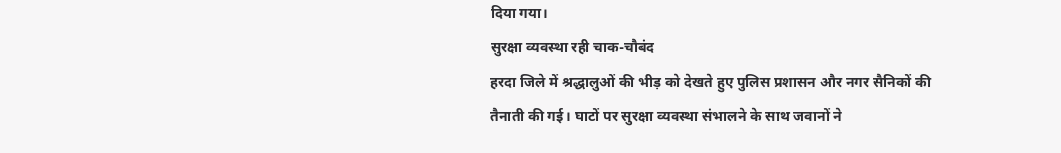दिया गया।
सुरक्षा व्यवस्था रही चाक-चौबंद
हरदा जिले में श्रद्धालुओं की भीड़ को देखते हुए पुलिस प्रशासन और नगर सैनिकों की तैनाती की गई। घाटों पर सुरक्षा व्यवस्था संभालने के साथ जवानों ने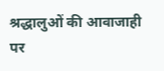श्रद्धालुओं की आवाजाही पर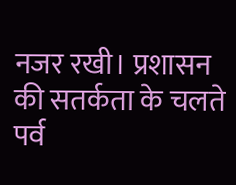नजर रखी। प्रशासन की सतर्कता के चलते पर्व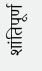शांतिपूर्ण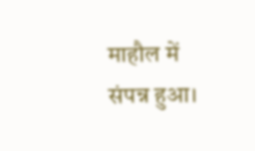माहौल में संपन्न हुआ।